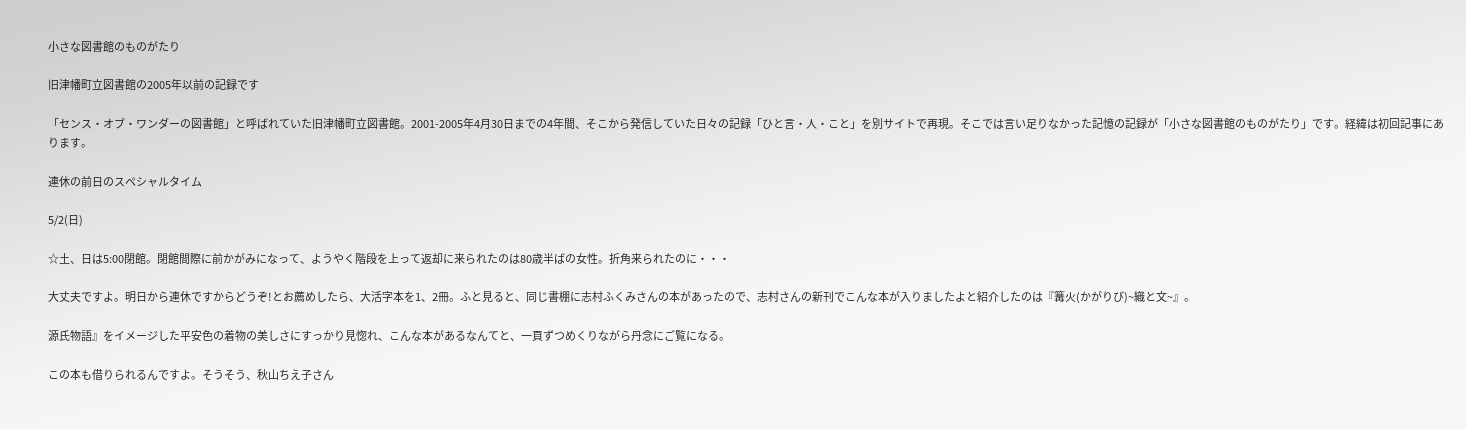小さな図書館のものがたり

旧津幡町立図書館の2005年以前の記録です

「センス・オブ・ワンダーの図書館」と呼ばれていた旧津幡町立図書館。2001-2005年4月30日までの4年間、そこから発信していた日々の記録「ひと言・人・こと」を別サイトで再現。そこでは言い足りなかった記憶の記録が「小さな図書館のものがたり」です。経緯は初回記事にあります。

連休の前日のスペシャルタイム

5/2(日)

☆土、日は5:00閉館。閉館間際に前かがみになって、ようやく階段を上って返却に来られたのは80歳半ばの女性。折角来られたのに・・・

大丈夫ですよ。明日から連休ですからどうぞ!とお薦めしたら、大活字本を1、2冊。ふと見ると、同じ書棚に志村ふくみさんの本があったので、志村さんの新刊でこんな本が入りましたよと紹介したのは『篝火(かがりび)~織と文~』。

源氏物語』をイメージした平安色の着物の美しさにすっかり見惚れ、こんな本があるなんてと、一頁ずつめくりながら丹念にご覧になる。

この本も借りられるんですよ。そうそう、秋山ちえ子さん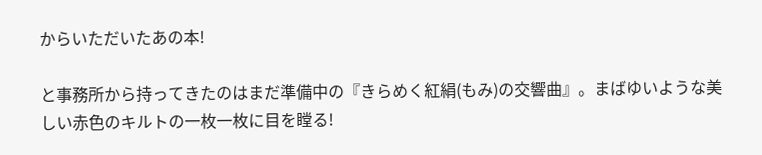からいただいたあの本!

と事務所から持ってきたのはまだ準備中の『きらめく紅絹(もみ)の交響曲』。まばゆいような美しい赤色のキルトの一枚一枚に目を瞠る!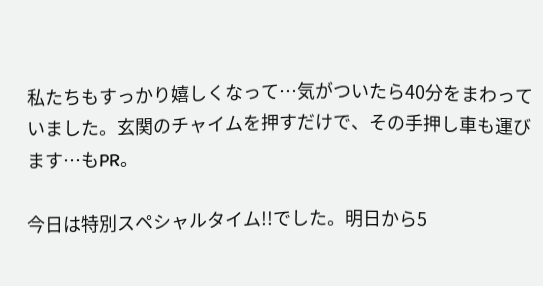私たちもすっかり嬉しくなって…気がついたら40分をまわっていました。玄関のチャイムを押すだけで、その手押し車も運びます…もPR。

今日は特別スペシャルタイム!!でした。明日から5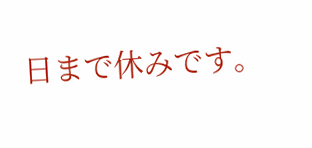日まで休みです。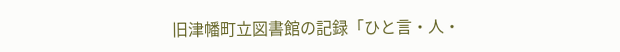旧津幡町立図書館の記録「ひと言・人・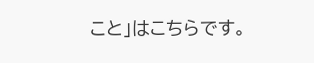こと」はこちらです。